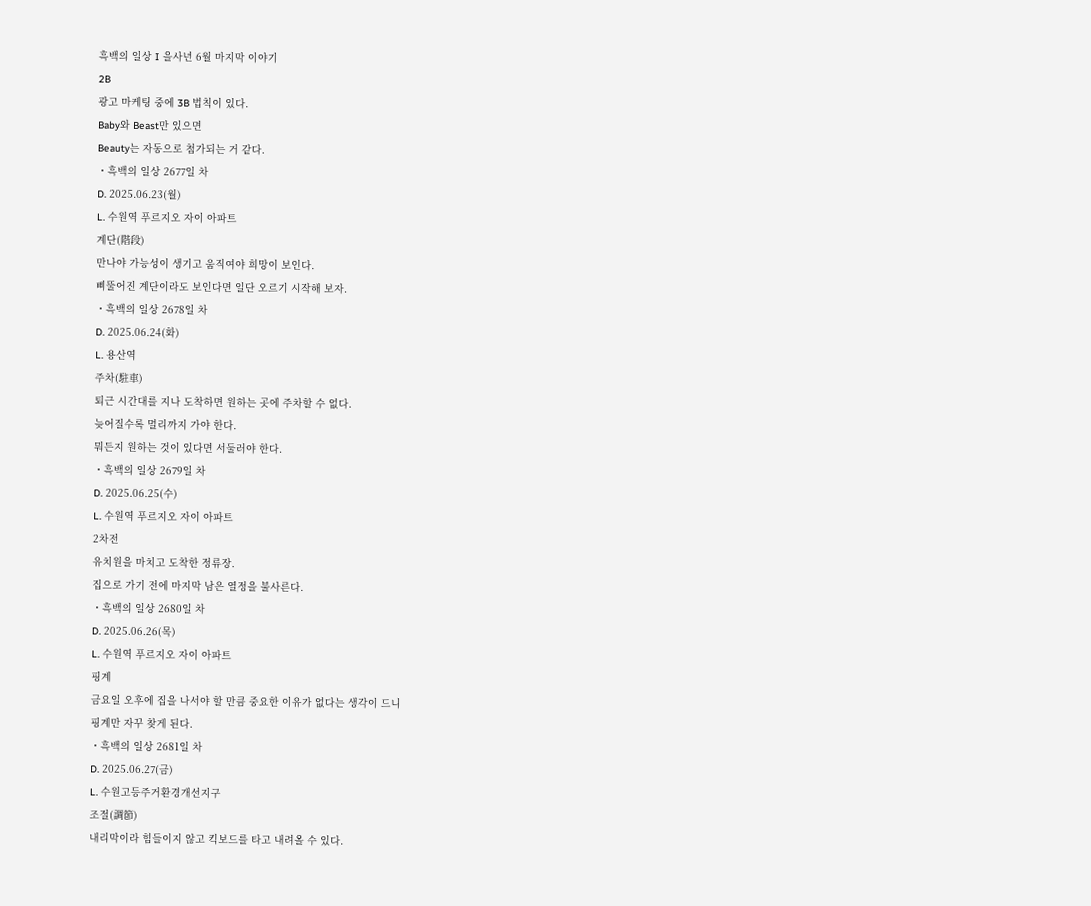흑백의 일상 I 을사년 6월 마지막 이야기
2B
광고 마케팅 중에 3B 법칙이 있다.
Baby와 Beast만 있으면
Beauty는 자동으로 첨가되는 거 같다.
・흑백의 일상 2677일 차
D. 2025.06.23(월)
L. 수원역 푸르지오 자이 아파트
계단(階段)
만나야 가능성이 생기고 움직여야 희망이 보인다.
삐뚤어진 계단이라도 보인다면 일단 오르기 시작해 보자.
・흑백의 일상 2678일 차
D. 2025.06.24(화)
L. 용산역
주차(駐車)
퇴근 시간대를 지나 도착하면 원하는 곳에 주차할 수 없다.
늦어질수록 멀리까지 가야 한다.
뭐든지 원하는 것이 있다면 서둘러야 한다.
・흑백의 일상 2679일 차
D. 2025.06.25(수)
L. 수원역 푸르지오 자이 아파트
2차전
유치원을 마치고 도착한 정류장.
집으로 가기 전에 마지막 남은 열정을 불사른다.
・흑백의 일상 2680일 차
D. 2025.06.26(목)
L. 수원역 푸르지오 자이 아파트
핑계
금요일 오후에 집을 나서야 할 만큼 중요한 이유가 없다는 생각이 드니
핑계만 자꾸 찾게 된다.
・흑백의 일상 2681일 차
D. 2025.06.27(금)
L. 수원고등주거환경개선지구
조절(調節)
내리막이라 힘들이지 않고 킥보드를 타고 내려올 수 있다.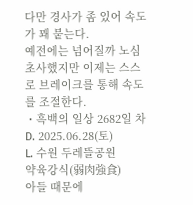다만 경사가 좀 있어 속도가 꽤 붙는다.
예전에는 넘어질까 노심초사했지만 이제는 스스로 브레이크를 통해 속도를 조절한다.
・흑백의 일상 2682일 차
D. 2025.06.28(토)
L. 수원 두레뜰공원
약육강식(弱肉強食)
아들 때문에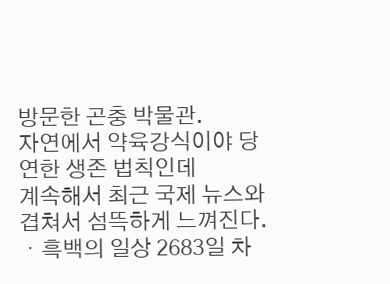방문한 곤충 박물관.
자연에서 약육강식이야 당연한 생존 법칙인데
계속해서 최근 국제 뉴스와 겹쳐서 섬뜩하게 느껴진다.
・흑백의 일상 2683일 차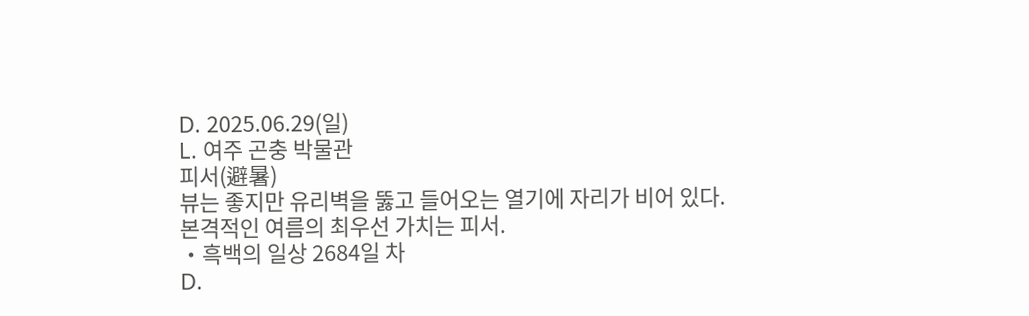D. 2025.06.29(일)
L. 여주 곤충 박물관
피서(避暑)
뷰는 좋지만 유리벽을 뚫고 들어오는 열기에 자리가 비어 있다.
본격적인 여름의 최우선 가치는 피서.
・흑백의 일상 2684일 차
D.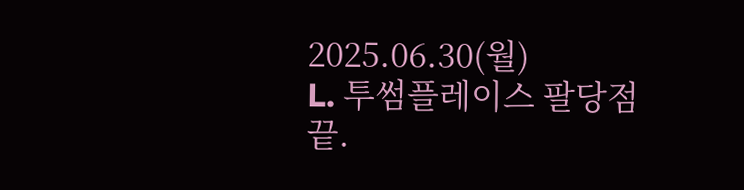2025.06.30(월)
L. 투썸플레이스 팔당점
끝.